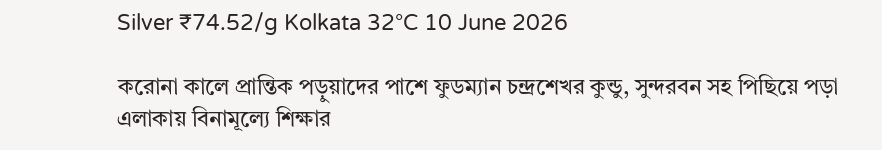Silver ₹74.52/g Kolkata 32°C 10 June 2026

করোনা কালে প্রান্তিক পড়ুয়াদের পাশে ফুডম্যান চন্দ্রশেখর কুন্ডু, সুন্দরবন সহ পিছিয়ে পড়া এলাকায় বিনামূল্যে শিক্ষার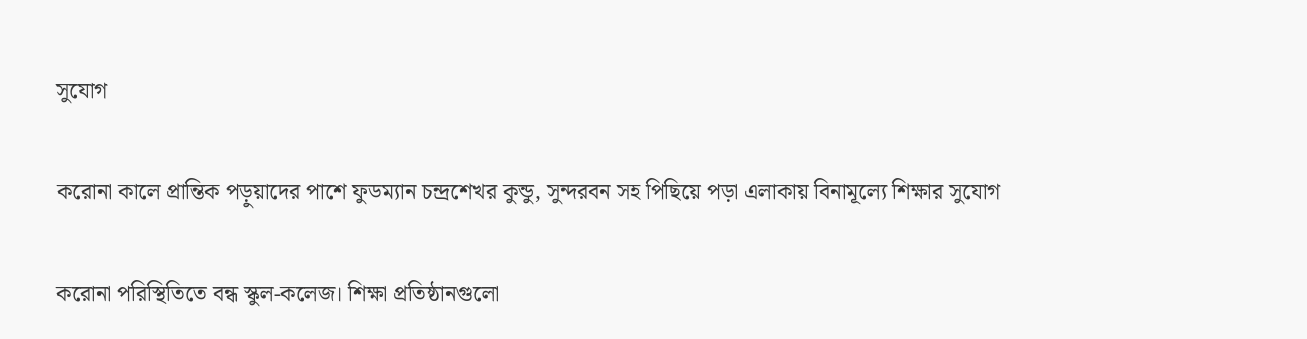সুযোগ

করোনা কালে প্রান্তিক পড়ুয়াদের পাশে ফুডম্যান চন্দ্রশেখর কুন্ডু, সুন্দরবন সহ পিছিয়ে পড়া এলাকায় বিনামূল্যে শিক্ষার সুযোগ

করোনা পরিস্থিতিতে বন্ধ স্কুল-কলেজ। শিক্ষা প্রতিষ্ঠানগুলো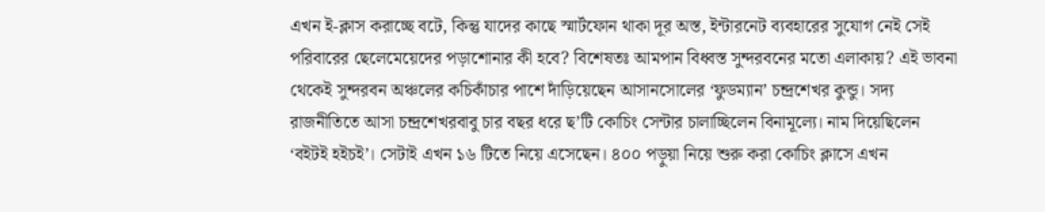এখন ই-ক্লাস করাচ্ছে বটে, কিন্তু যাদের কাছে স্মার্টফোন থাকা দূর অস্ত, ইন্টারনেট ব্যবহারের সুযোগ নেই সেই পরিবারের ছেলেমেয়েদের পড়াশোনার কী হবে? বিশেষতঃ আমপান বিধ্বস্ত সুন্দরবনের মতো এলাকায়? এই ভাবনা থেকেই সুন্দরবন অঞ্চলের কচিকাঁচার পাশে দাঁড়িয়েছেন আসানসোলের ‘ফুডম্যান’ চন্দ্রশেখর কুন্ডু। সদ্য রাজনীতিতে আসা চন্দ্রশেখরবাবু চার বছর ধরে ছ’টি কোচিং সেন্টার চালাচ্ছিলেন বিনামূল্যে। নাম দিয়েছিলেন ‘বইটই হইচই’। সেটাই এখন ১৬ টিতে নিয়ে এসেছেন। ৪০০ পড়ুয়া নিয়ে শুরু করা কোচিং ক্লাসে এখন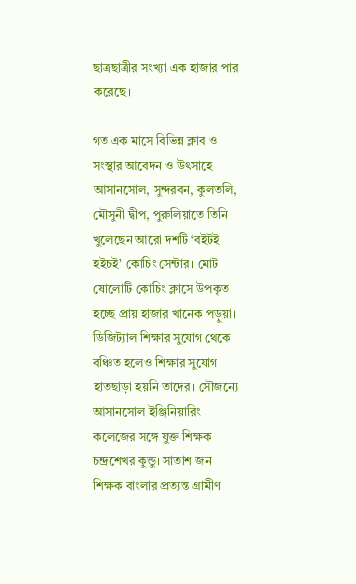ছাত্রছাত্রীর সংখ্যা এক হাজার পার করেছে।

গত এক মাসে বিভিন্ন ক্লাব ও সংস্থার আবেদন ও উৎসাহে আসানসোল, সুন্দরবন, কুলতলি, মৌসুনী দ্বীপ, পুরুলিয়াতে তিনি খুলেছেন আরো দশটি ‘বইটই হইচই’ কোচিং সেন্টার। মোট ষোলোটি কোচিং ক্লাসে উপকৃত হচ্ছে প্রায় হাজার খানেক পড়ুয়া। ডিজিট্যাল শিক্ষার সুযোগ থেকে বঞ্চিত হলেও শিক্ষার সুযোগ হাতছাড়া হয়নি তাদের। সৌজন্যে আসানসোল ইঞ্জিনিয়ারিং কলেজের সঙ্গে যুক্ত শিক্ষক চন্দ্রশেখর কুন্ডু। সাতাশ জন শিক্ষক বাংলার প্রত্যন্ত গ্রামীণ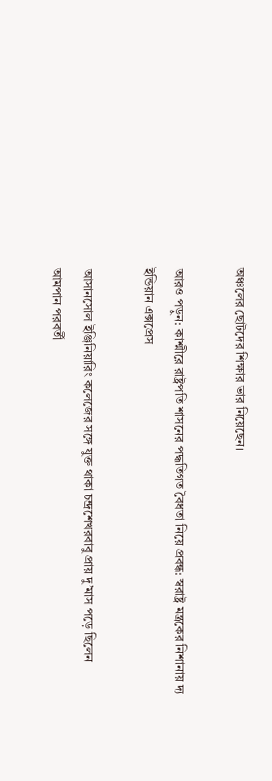অঞ্চলের ছোটদের শিক্ষার ভার নিয়েছেন।

আরও পড়ুন: কাশ্মীরে রাষ্ট্রপতি শাসনের পদ্ধতিগত বৈধতা নিয়ে প্রবন্ধ: স্বরাষ্ট্র মন্ত্রকের নিশানায় দ্য ইন্ডিয়ান এক্সপ্রেস

আসানসোল ইঞ্জিনিয়ারিং কলেজের সঙ্গে যুক্ত থাকা চন্দ্রশেখরবাবু প্রায় দু’মাস পড়ে ছিলেন আমপান পরবর্তী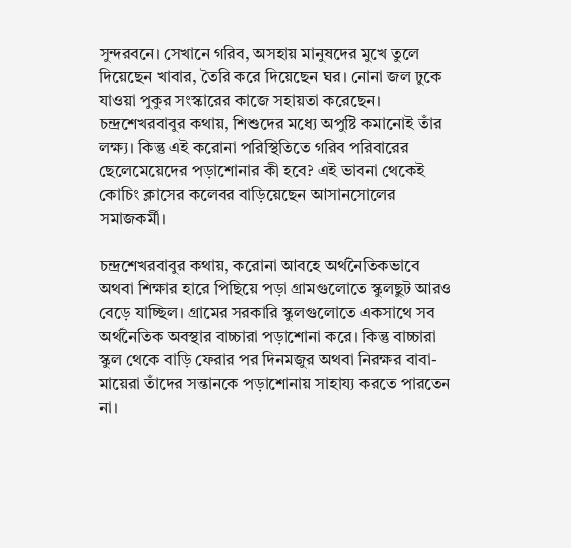সুন্দরবনে। সেখানে গরিব, অসহায় মানুষদের মুখে তুলে দিয়েছেন খাবার, তৈরি করে দিয়েছেন ঘর। নোনা জল ঢুকে যাওয়া পুকুর সংস্কারের কাজে সহায়তা করেছেন। চন্দ্রশেখরবাবুর কথায়, শিশুদের মধ্যে অপুষ্টি কমানোই তাঁর লক্ষ্য। কিন্তু এই করোনা পরিস্থিতিতে গরিব পরিবারের ছেলেমেয়েদের পড়াশোনার কী হবে? এই ভাবনা থেকেই কোচিং ক্লাসের কলেবর বাড়িয়েছেন আসানসোলের সমাজকর্মী।

চন্দ্রশেখরবাবুর কথায়, করোনা আবহে অর্থনৈতিকভাবে অথবা শিক্ষার হারে পিছিয়ে পড়া গ্রামগুলোতে স্কুলছুট আরও বেড়ে যাচ্ছিল। গ্রামের সরকারি স্কুলগুলোতে একসাথে সব অর্থনৈতিক অবস্থার বাচ্চারা পড়াশোনা করে। কিন্তু বাচ্চারা স্কুল থেকে বাড়ি ফেরার পর দিনমজুর অথবা নিরক্ষর বাবা-মায়েরা তাঁদের সন্তানকে পড়াশোনায় সাহায্য করতে পারতেন না।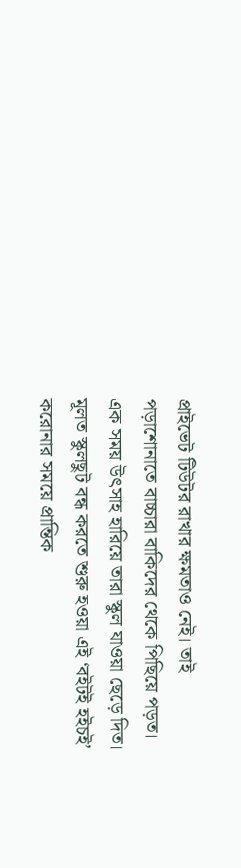প্রাইভেট টিউটর রাখার ক্ষমতাও নেই। তাই পড়াশোনাতে বাচ্চারা বাকিদের থেকে পিছিয়ে পড়ত। এক সময় উৎসাহ হারিয়ে তারা স্কুল যাওয়া ছেড়ে দিত। মূলত স্কুলছুট বন্ধ করতে শুরু হওয়া এই ‘বইটই হইচই’ করোনার সময়ে প্রান্তিক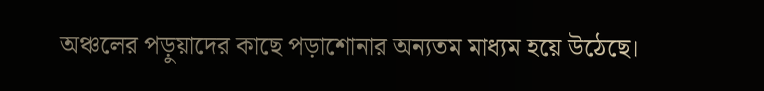অঞ্চলের পড়ুয়াদের কাছে পড়াশোনার অন্যতম মাধ্যম হয়ে উঠেছে।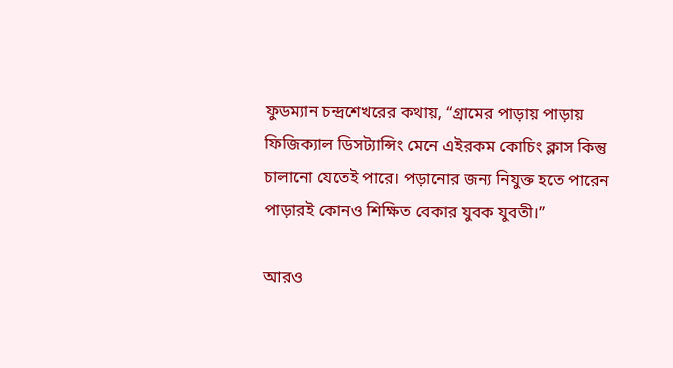ফুডম্যান চন্দ্রশেখরের কথায়, “গ্রামের পাড়ায় পাড়ায় ফিজিক্যাল ডিসট্যান্সিং মেনে এইরকম কোচিং ক্লাস কিন্তু চালানো যেতেই পারে। পড়ানোর জন্য নিযুক্ত হতে পারেন পাড়ারই কোনও শিক্ষিত বেকার যুবক যুবতী।”

আরও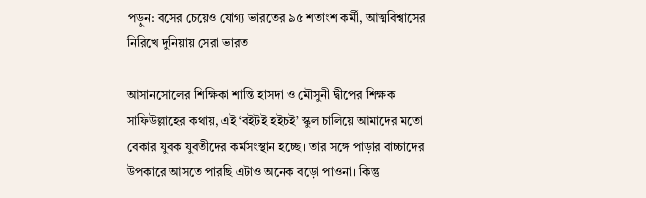পড়ুন: বসের চেয়েও যোগ্য ভারতের ৯৫ শতাংশ কর্মী, আত্মবিশ্বাসের নিরিখে দুনিয়ায় সেরা ভারত

আসানসোলের শিক্ষিকা শান্তি হাসদা ও মৌসুনী দ্বীপের শিক্ষক সাফিউল্লাহের কথায়, এই ‘বইটই হইচই’ স্কুল চালিয়ে আমাদের মতো বেকার যুবক যুবতীদের কর্মসংস্থান হচ্ছে। তার সঙ্গে পাড়ার বাচ্চাদের উপকারে আসতে পারছি এটাও অনেক বড়ো পাওনা। কিন্তু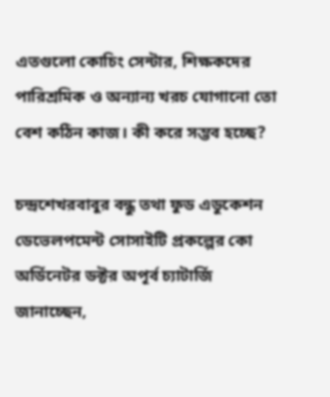এতগুলো কোচিং সেন্টার, শিক্ষকদের পারিশ্রমিক ও অন্যান্য খরচ যোগানো তো বেশ কঠিন কাজ। কী করে সম্ভব হচ্ছে?

চন্দ্রশেখরবাবুর বন্ধু তথা ফুড এডুকেশন ডেভেলপমেন্ট সোসাইটি প্রকল্পের কো অর্ডিনেটর ডক্টর অপূর্ব চ্যাটার্জি জানাচ্ছেন,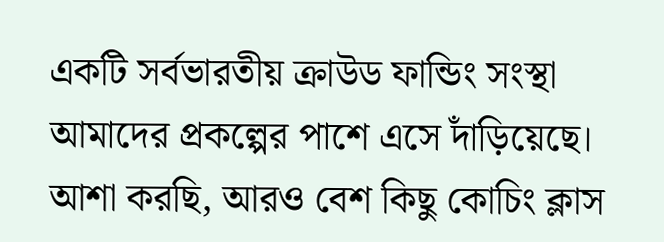একটি সর্বভারতীয় ক্রাউড ফান্ডিং সংস্থা আমাদের প্রকল্পের পাশে এসে দাঁড়িয়েছে। আশা করছি, আরও বেশ কিছু কোচিং ক্লাস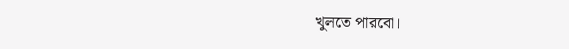খুলতে পারবো।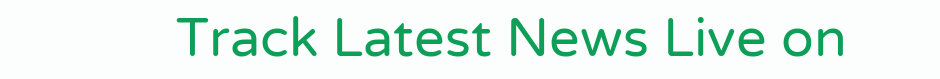Track Latest News Live on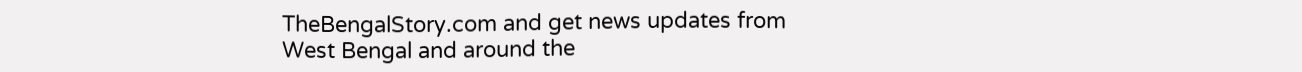TheBengalStory.com and get news updates from West Bengal and around the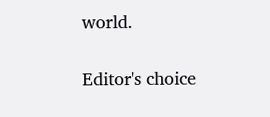world.

Editor's choice